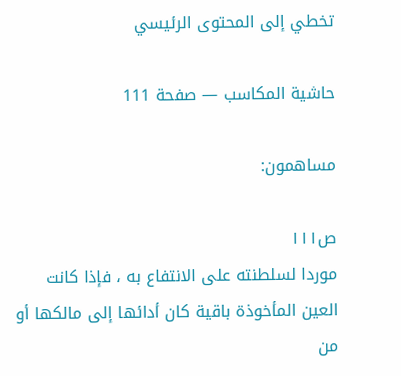تخطي إلى المحتوى الرئيسي

حاشية المكاسب — صفحة 111

مساهمون:

ص١١١
موردا لسلطنته على الانتفاع به ، فإذا كانت العين المأخوذة باقية كان أدائها إلى مالكها أو من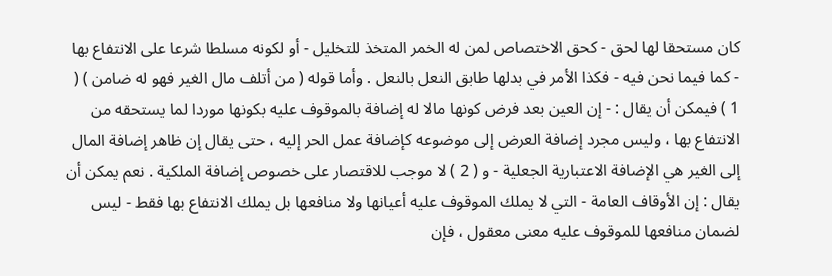كان مستحقا لها لحق - كحق الاختصاص لمن له الخمر المتخذ للتخليل - أو لكونه مسلطا شرعا على الانتفاع بها - كما فيما نحن فيه - فكذا الأمر في بدلها طابق النعل بالنعل . وأما قوله ( من أتلف مال الغير فهو له ضامن ) ( 1 ) فيمكن أن يقال : - إن العين بعد فرض كونها مالا له إضافة بالموقوف عليه بكونها موردا لما يستحقه من الانتفاع بها ، وليس مجرد إضافة العرض إلى موضوعه كإضافة عمل الحر إليه ، حتى يقال إن ظاهر إضافة المال إلى الغير هي الإضافة الاعتبارية الجعلية - و ( 2 ) لا موجب للاقتصار على خصوص إضافة الملكية . نعم يمكن أن يقال : إن الأوقاف العامة - التي لا يملك الموقوف عليه أعيانها ولا منافعها بل يملك الانتفاع بها فقط - ليس لضمان منافعها للموقوف عليه معنى معقول ، فإن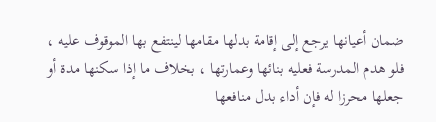ضمان أعيانها يرجع إلى إقامة بدلها مقامها لينتفع بها الموقوف عليه ، فلو هدم المدرسة فعليه بنائها وعمارتها ، بخلاف ما إذا سكنها مدة أو جعلها محرزا له فإن أداء بدل منافعها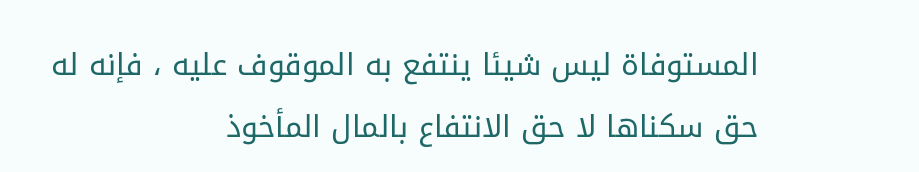المستوفاة ليس شيئا ينتفع به الموقوف عليه ، فإنه له حق سكناها لا حق الانتفاع بالمال المأخوذ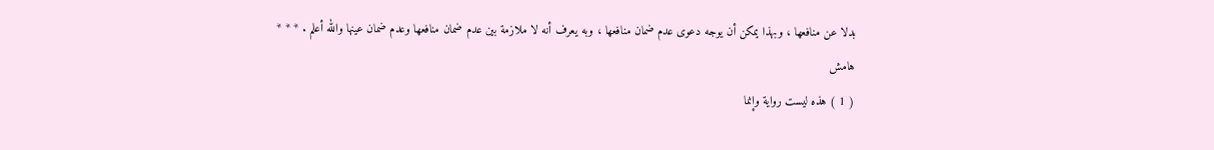بدلا عن منافعها ، وبهذا يمكن أن يوجه دعوى عدم ضمان منافعها ، وبه يعرف أنه لا ملازمة بين عدم ضمان منافعها وعدم ضمان عينها والله أعلم . * * *
هامش
( 1 ) هذه ليست رواية وإنما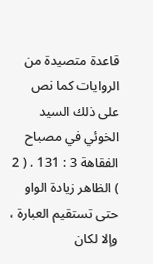قاعدة متصيدة من الروايات كما نص على ذلك السيد الخوئي في مصباح الفقاهة 3 : 131 . ( 2 ) الظاهر زيادة الواو حتى تستقيم العبارة ، وإلا لكان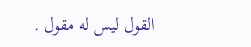القول ليس له مقول .